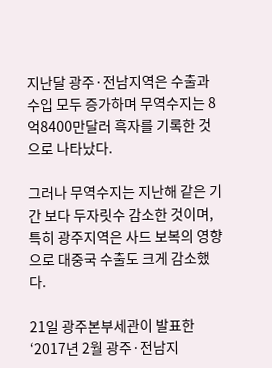지난달 광주·전남지역은 수출과 수입 모두 증가하며 무역수지는 8억8400만달러 흑자를 기록한 것으로 나타났다.

그러나 무역수지는 지난해 같은 기간 보다 두자릿수 감소한 것이며, 특히 광주지역은 사드 보복의 영향으로 대중국 수출도 크게 감소했다.

21일 광주본부세관이 발표한 ‘2017년 2월 광주·전남지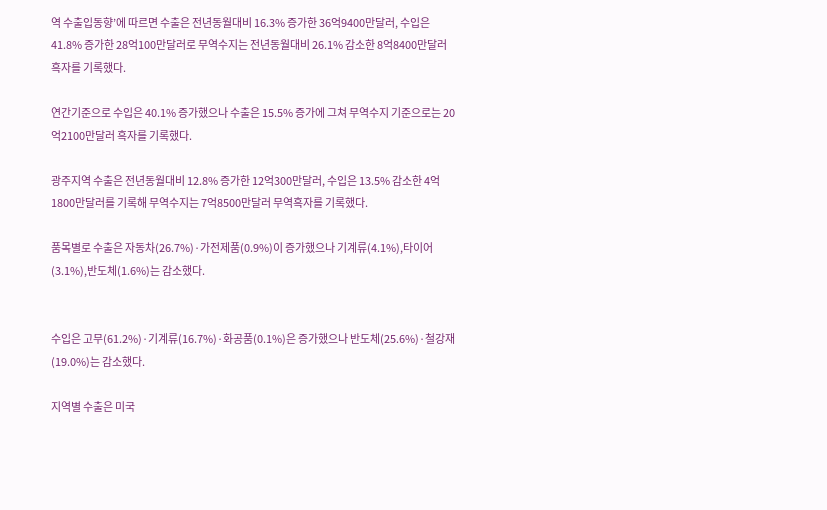역 수출입동향’에 따르면 수출은 전년동월대비 16.3% 증가한 36억9400만달러, 수입은 41.8% 증가한 28억100만달러로 무역수지는 전년동월대비 26.1% 감소한 8억8400만달러 흑자를 기록했다.

연간기준으로 수입은 40.1% 증가했으나 수출은 15.5% 증가에 그쳐 무역수지 기준으로는 20억2100만달러 흑자를 기록했다.

광주지역 수출은 전년동월대비 12.8% 증가한 12억300만달러, 수입은 13.5% 감소한 4억1800만달러를 기록해 무역수지는 7억8500만달러 무역흑자를 기록했다.

품목별로 수출은 자동차(26.7%)·가전제품(0.9%)이 증가했으나 기계류(4.1%),타이어(3.1%),반도체(1.6%)는 감소했다.


수입은 고무(61.2%)·기계류(16.7%)·화공품(0.1%)은 증가했으나 반도체(25.6%)·철강재(19.0%)는 감소했다.

지역별 수출은 미국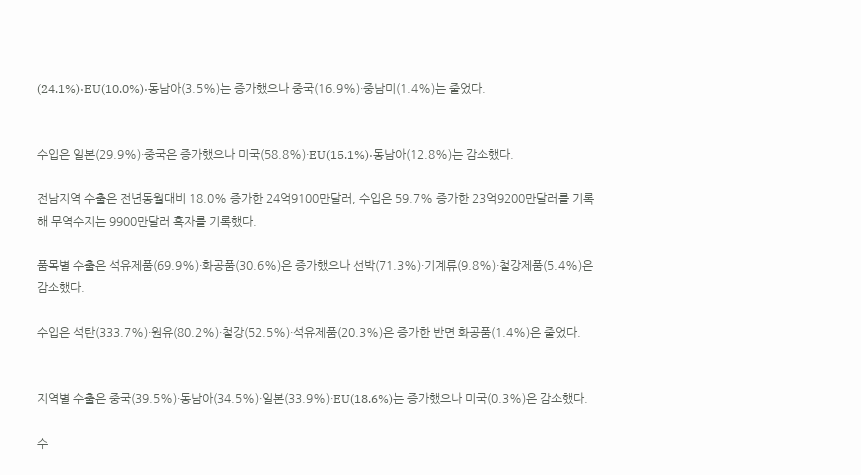(24.1%)·EU(10.0%)·동남아(3.5%)는 증가했으나 중국(16.9%)·중남미(1.4%)는 줄었다.


수입은 일본(29.9%)·중국은 증가했으나 미국(58.8%)·EU(15.1%)·동남아(12.8%)는 감소했다.

전남지역 수출은 전년동월대비 18.0% 증가한 24억9100만달러, 수입은 59.7% 증가한 23억9200만달러를 기록해 무역수지는 9900만달러 흑자를 기록했다.

품목별 수출은 석유제품(69.9%)·화공품(30.6%)은 증가했으나 선박(71.3%)·기계류(9.8%)·철강제품(5.4%)은 감소했다.

수입은 석탄(333.7%)·원유(80.2%)·철강(52.5%)·석유제품(20.3%)은 증가한 반면 화공품(1.4%)은 줄었다.


지역별 수출은 중국(39.5%)·동남아(34.5%)·일본(33.9%)·EU(18.6%)는 증가했으나 미국(0.3%)은 감소했다.

수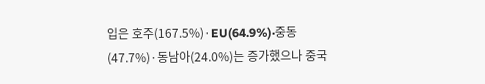입은 호주(167.5%)·EU(64.9%)·중동(47.7%)·동남아(24.0%)는 증가했으나 중국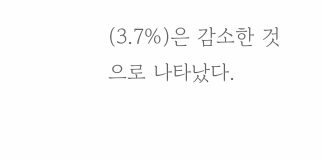(3.7%)은 감소한 것으로 나타났다.